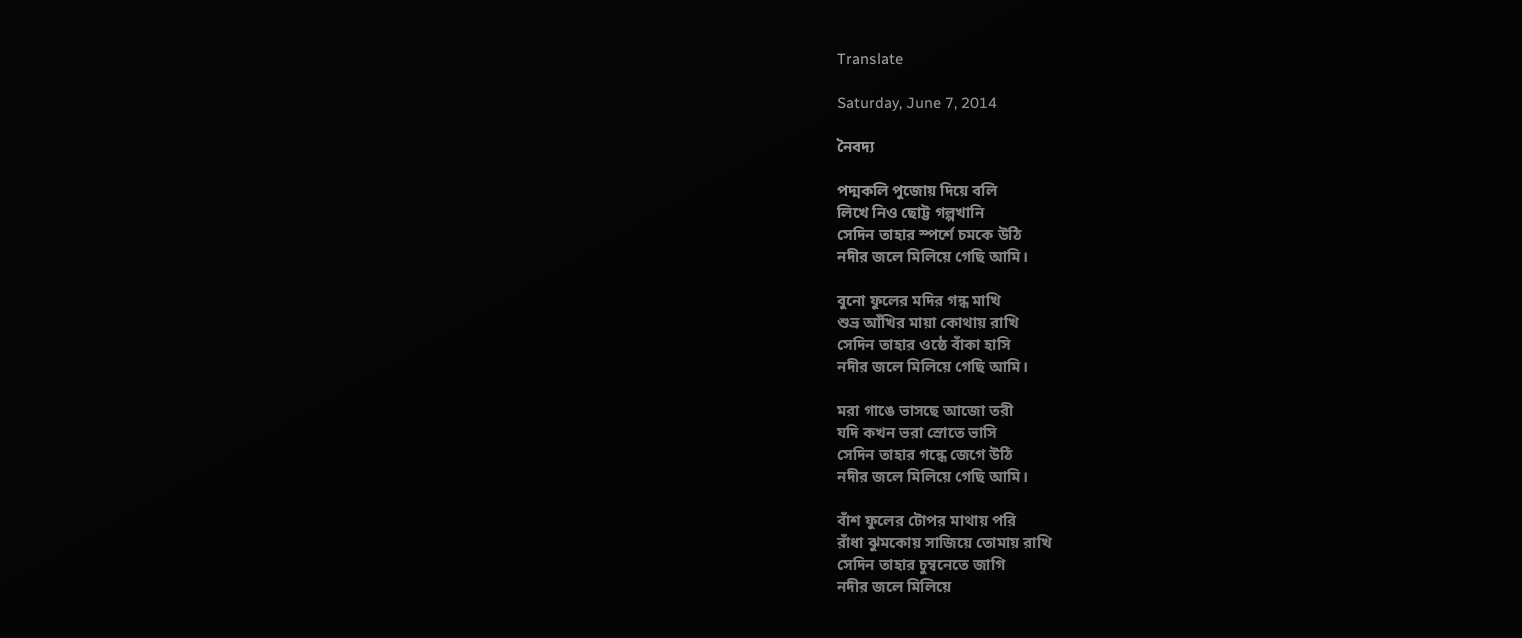Translate

Saturday, June 7, 2014

নৈবদ্য

পদ্মকলি পুজোয় দিয়ে বলি
লিখে নিও ছোট্ট গল্পখানি
সেদিন তাহার স্পর্শে চমকে উঠি
নদীর জলে মিলিয়ে গেছি আমি।

বুনো ফুলের মদির গন্ধ মাখি
শুভ্র আঁখির মায়া কোথায় রাখি
সেদিন তাহার ওষ্ঠে বাঁকা হাসি
নদীর জলে মিলিয়ে গেছি আমি।

মরা গাঙে ভাসছে আজো তরী
যদি কখন ভরা স্রোতে ভাসি
সেদিন তাহার গন্ধে জেগে উঠি
নদীর জলে মিলিয়ে গেছি আমি।

বাঁশ ফুলের টোপর মাথায় পরি
রাঁধা ঝুমকোয় সাজিয়ে তোমায় রাখি
সেদিন তাহার চুম্বনেতে জাগি
নদীর জলে মিলিয়ে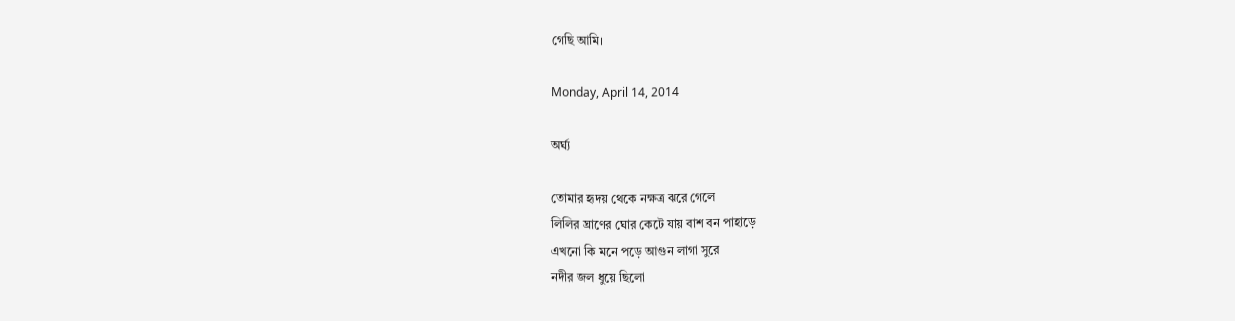গেছি আমি।

Monday, April 14, 2014

অর্ঘ্য

তোমার হৃদয় থেকে নক্ষত্র ঝরে গেলে
লিলির ঘ্রাণের ঘোর কেটে যায় বাশ বন পাহাড়ে
এখনো কি মনে পড়ে আগুন লাগা সুরে
নদীর জল ধুয়ে ছিলো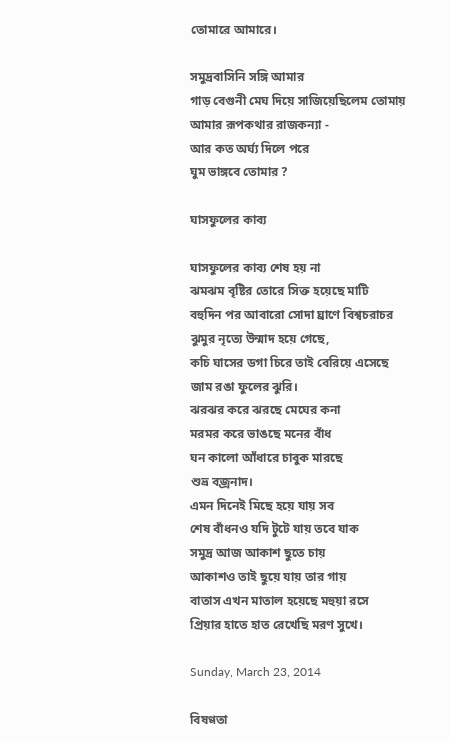তোমারে আমারে।

সমুদ্রবাসিনি সঙ্গি আমার
গাড় বেগুনী মেঘ দিয়ে সাজিয়েছিলেম তোমায়
আমার রূপকথার রাজকন্যা -
আর কত অর্ঘ্য দিলে পরে
ঘুম ভাঙ্গবে তোমার ?

ঘাসফুলের কাব্য

ঘাসফুলের কাব্য শেষ হয় না
ঝমঝম বৃষ্টির তোরে সিক্ত হয়েছে মাটি
বহুদিন পর আবারো সোদা ঘ্রাণে বিশ্বচরাচর
ঝুমুর নৃত্যে উন্মাদ হয়ে গেছে,
কচি ঘাসের ডগা চিরে তাই বেরিয়ে এসেছে
জাম রঙা ফুলের ঝুরি।
ঝরঝর করে ঝরছে মেঘের কনা
মরমর করে ভাঙছে মনের বাঁধ
ঘন কালো আঁধারে চাবুক মারছে
শুভ্র বজ্রনাদ।
এমন দিনেই মিছে হয়ে যায় সব
শেষ বাঁধনও যদি টুটে যায় তবে যাক
সমুদ্র আজ আকাশ ছুতে চায়
আকাশও তাই ছুয়ে যায় তার গায়
বাতাস এখন মাতাল হয়েছে মহুয়া রসে
প্রিয়ার হাতে হাত রেখেছি মরণ সুখে।

Sunday, March 23, 2014

বিষণ্ণতা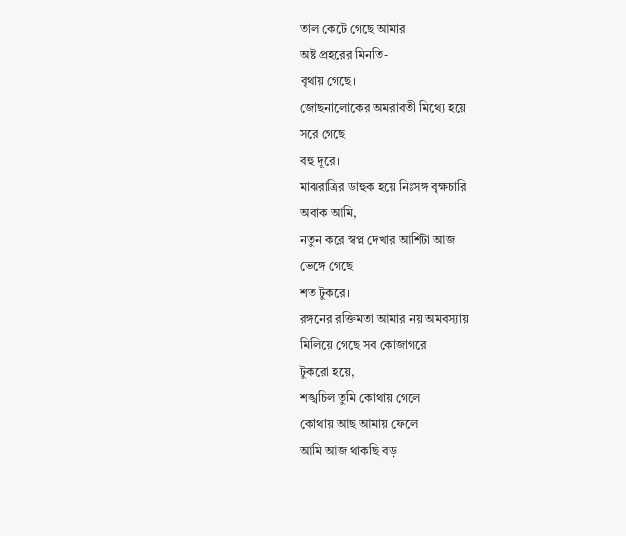তাল কেটে গেছে আমার
অষ্ট প্রহরের মিনতি-
বৃথায় গেছে।
জোছনালোকের অমরাবতী মিথ্যে হয়ে
সরে গেছে
বহু দূরে।
মাঝরাত্রির ডাহুক হয়ে নিঃসঙ্গ বৃক্ষচারি
অবাক আমি,
নতুন করে স্বপ্ন দেখার আর্শিটা আজ
ভেঙ্গে গেছে
শত টুকরে।
রঙ্গনের রক্তিমতা আমার নয় অমবস্যায়
মিলিয়ে গেছে সব কোজাগরে
টুকরো হয়ে,
শঙ্খচিল তুমি কোথায় গেলে
কোথায় আছ আমায় ফেলে
আমি আজ থাকছি বড়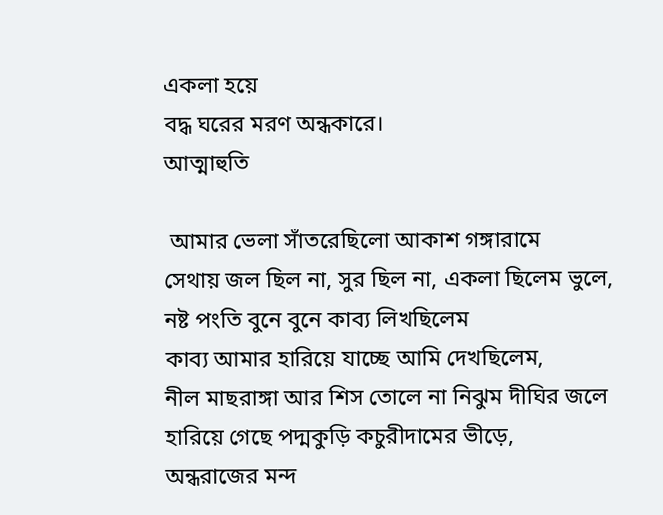একলা হয়ে
বদ্ধ ঘরের মরণ অন্ধকারে।
আত্মাহুতি

 আমার ভেলা সাঁতরেছিলো আকাশ গঙ্গারামে
সেথায় জল ছিল না, সুর ছিল না, একলা ছিলেম ভুলে,
নষ্ট পংতি বুনে বুনে কাব্য লিখছিলেম
কাব্য আমার হারিয়ে যাচ্ছে আমি দেখছিলেম,
নীল মাছরাঙ্গা আর শিস তোলে না নিঝুম দীঘির জলে
হারিয়ে গেছে পদ্মকুড়ি কচুরীদামের ভীড়ে,
অন্ধরাজের মন্দ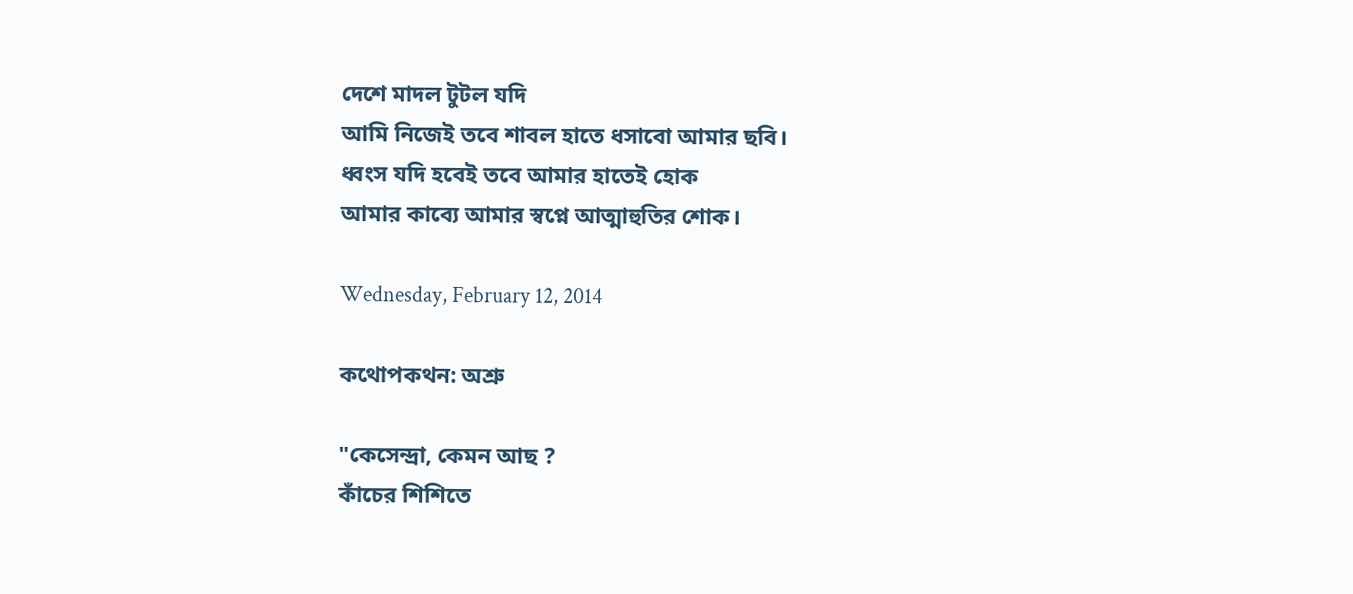দেশে মাদল টুটল যদি
আমি নিজেই তবে শাবল হাতে ধসাবো আমার ছবি।
ধ্বংস যদি হবেই তবে আমার হাতেই হোক
আমার কাব্যে আমার স্বপ্নে আত্মাহুতির শোক।

Wednesday, February 12, 2014

কথোপকথন: অশ্রু

"কেসেন্দ্রা, কেমন আছ ?
কাঁচের শিশিতে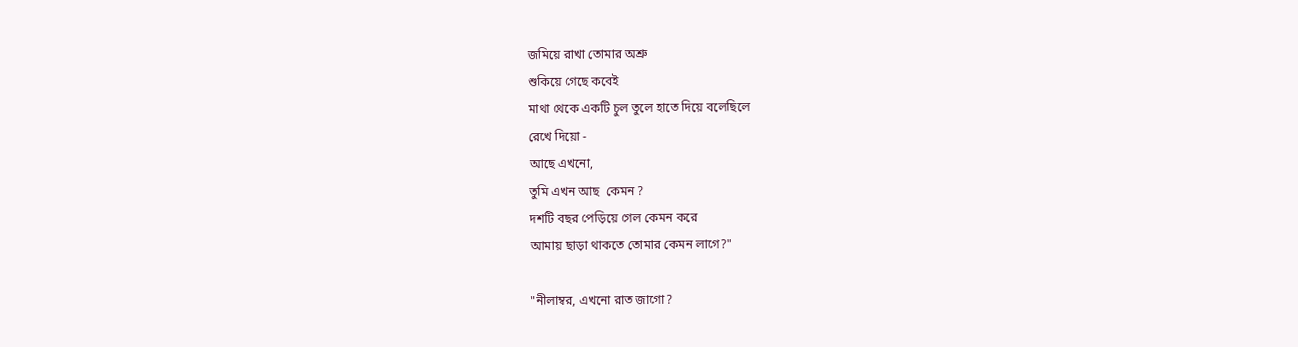জমিয়ে রাখা তোমার অশ্রু
শুকিয়ে গেছে কবেই
মাথা থেকে একটি চুল তুলে হাতে দিয়ে বলেছিলে
রেখে দিয়ো -
আছে এখনো,
তুমি এখন আছ  কেমন ?
দশটি বছর পেড়িয়ে গেল কেমন করে
আমায় ছাড়া থাকতে তোমার কেমন লাগে?"

"নীলাম্বর, এখনো রাত জাগো?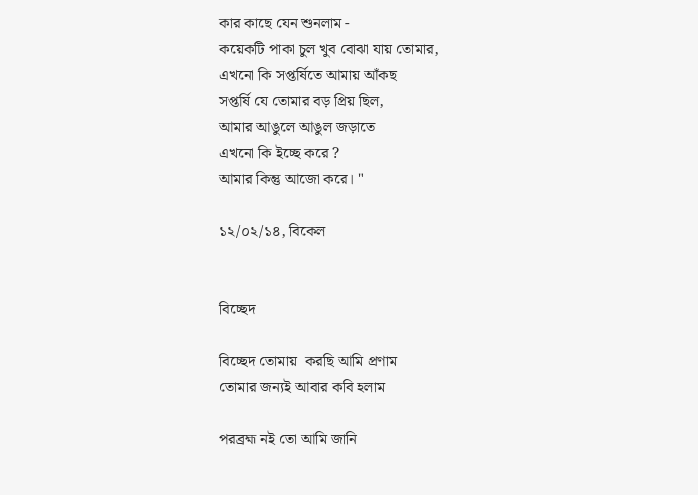কার কাছে যেন শুনলাম -
কয়েকটি পাকা চুল খুব বোঝা যায় তোমার,
এখনো কি সপ্তর্ষিতে আমায় আঁকছ
সপ্তর্ষি যে তোমার বড় প্রিয় ছিল,
আমার আঙুলে আঙুল জড়াতে
এখনো কি ইচ্ছে করে ?
আমার কিন্তু আজো করে। "

১২/০২/১৪, বিকেল


বিচ্ছেদ

বিচ্ছেদ তোমায়  করছি আমি প্রণাম
তোমার জন্যই আবার কবি হলাম

পরব্রহ্ম নই তো আমি জানি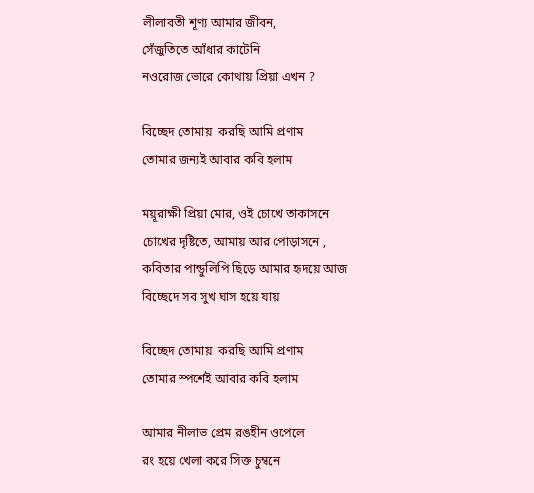লীলাবতী শূণ্য আমার জীবন,
সেঁজুতিতে আঁধার কাটেনি
নওরোজ ভোরে কোথায় প্রিয়া এখন ?

বিচ্ছেদ তোমায়  করছি আমি প্রণাম
তোমার জন্যই আবার কবি হলাম

ময়ূরাক্ষী প্রিয়া মোর, ওই চোখে তাকাসনে
চোখের দৃষ্টিতে, আমায় আর পোড়াসনে ,
কবিতার পান্ডুলিপি ছিড়ে আমার হৃদয়ে আজ
বিচ্ছেদে সব সুখ ঘাস হয়ে যায়

বিচ্ছেদ তোমায়  করছি আমি প্রণাম
তোমার স্পর্শেই আবার কবি হলাম

আমার নীলাভ প্রেম রঙহীন ওপেলে
রং হয়ে খেলা করে সিক্ত চুম্বনে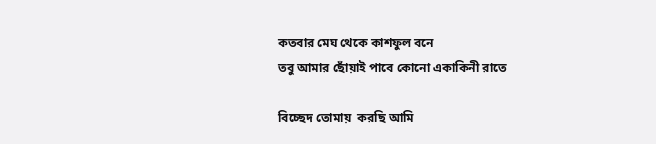কতবার মেঘ থেকে কাশফুল বনে
তবু আমার ছোঁয়াই পাবে কোনো একাকিনী রাতে

বিচ্ছেদ তোমায়  করছি আমি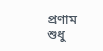প্রণাম
শুধু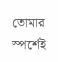তোমার স্পর্শেই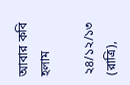আবার কবি হলাম

২৪/১২/১৩ (রাত্রি),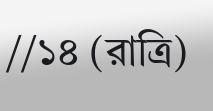//১৪ (রাত্রি)